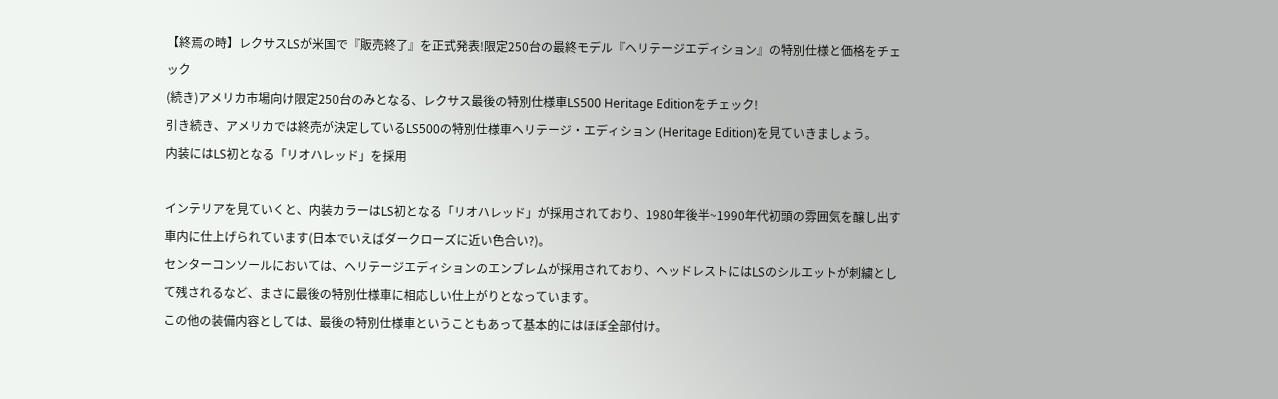【終焉の時】レクサスLSが米国で『販売終了』を正式発表!限定250台の最終モデル『ヘリテージエディション』の特別仕様と価格をチェック
(続き)アメリカ市場向け限定250台のみとなる、レクサス最後の特別仕様車LS500 Heritage Editionをチェック!
引き続き、アメリカでは終売が決定しているLS500の特別仕様車ヘリテージ・エディション (Heritage Edition)を見ていきましょう。
内装にはLS初となる「リオハレッド」を採用

インテリアを見ていくと、内装カラーはLS初となる「リオハレッド」が採用されており、1980年後半~1990年代初頭の雰囲気を醸し出す車内に仕上げられています(日本でいえばダークローズに近い色合い?)。
センターコンソールにおいては、ヘリテージエディションのエンブレムが採用されており、ヘッドレストにはLSのシルエットが刺繍として残されるなど、まさに最後の特別仕様車に相応しい仕上がりとなっています。
この他の装備内容としては、最後の特別仕様車ということもあって基本的にはほぼ全部付け。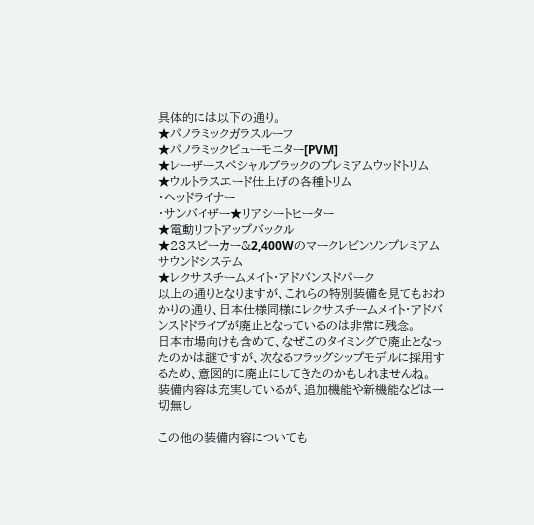具体的には以下の通り。
★パノラミックガラスルーフ
★パノラミックビューモニター[PVM]
★レーザースペシャルブラックのプレミアムウッドトリム
★ウルトラスエード仕上げの各種トリム
・ヘッドライナー
・サンバイザー★リアシートヒーター
★電動リフトアップバックル
★23スピーカー&2,400Wのマークレビンソンプレミアムサウンドシステム
★レクサスチームメイト・アドバンスドパーク
以上の通りとなりますが、これらの特別装備を見てもおわかりの通り、日本仕様同様にレクサスチームメイト・アドバンスドドライブが廃止となっているのは非常に残念。
日本市場向けも含めて、なぜこのタイミングで廃止となったのかは謎ですが、次なるフラッグシップモデルに採用するため、意図的に廃止にしてきたのかもしれませんね。
装備内容は充実しているが、追加機能や新機能などは一切無し

この他の装備内容についても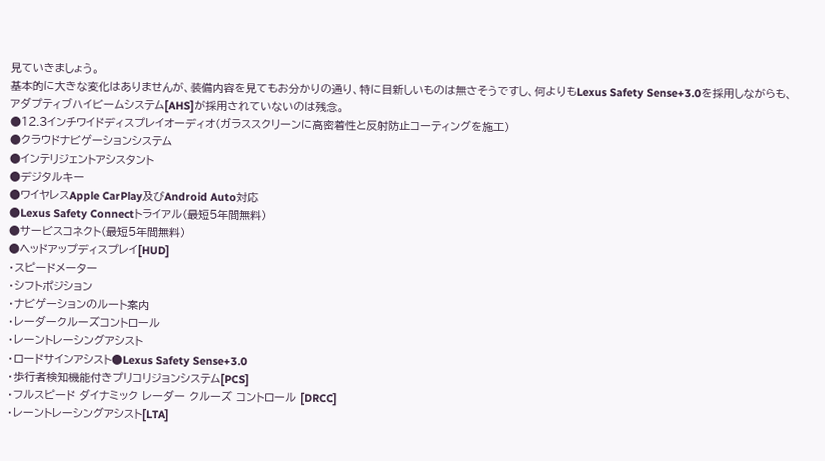見ていきましょう。
基本的に大きな変化はありませんが、装備内容を見てもお分かりの通り、特に目新しいものは無さそうですし、何よりもLexus Safety Sense+3.0を採用しながらも、アダプティブハイビームシステム[AHS]が採用されていないのは残念。
●12.3インチワイドディスプレイオーディオ(ガラススクリーンに高密着性と反射防止コーティングを施工)
●クラウドナビゲーションシステム
●インテリジェントアシスタント
●デジタルキー
●ワイヤレスApple CarPlay及びAndroid Auto対応
●Lexus Safety Connectトライアル(最短5年間無料)
●サービスコネクト(最短5年間無料)
●ヘッドアップディスプレイ[HUD]
・スピードメーター
・シフトポジション
・ナビゲーションのルート案内
・レーダークルーズコントロール
・レーントレーシングアシスト
・ロードサインアシスト●Lexus Safety Sense+3.0
・歩行者検知機能付きプリコリジョンシステム[PCS]
・フルスピード ダイナミック レーダー クルーズ コントロール [DRCC]
・レーントレーシングアシスト[LTA]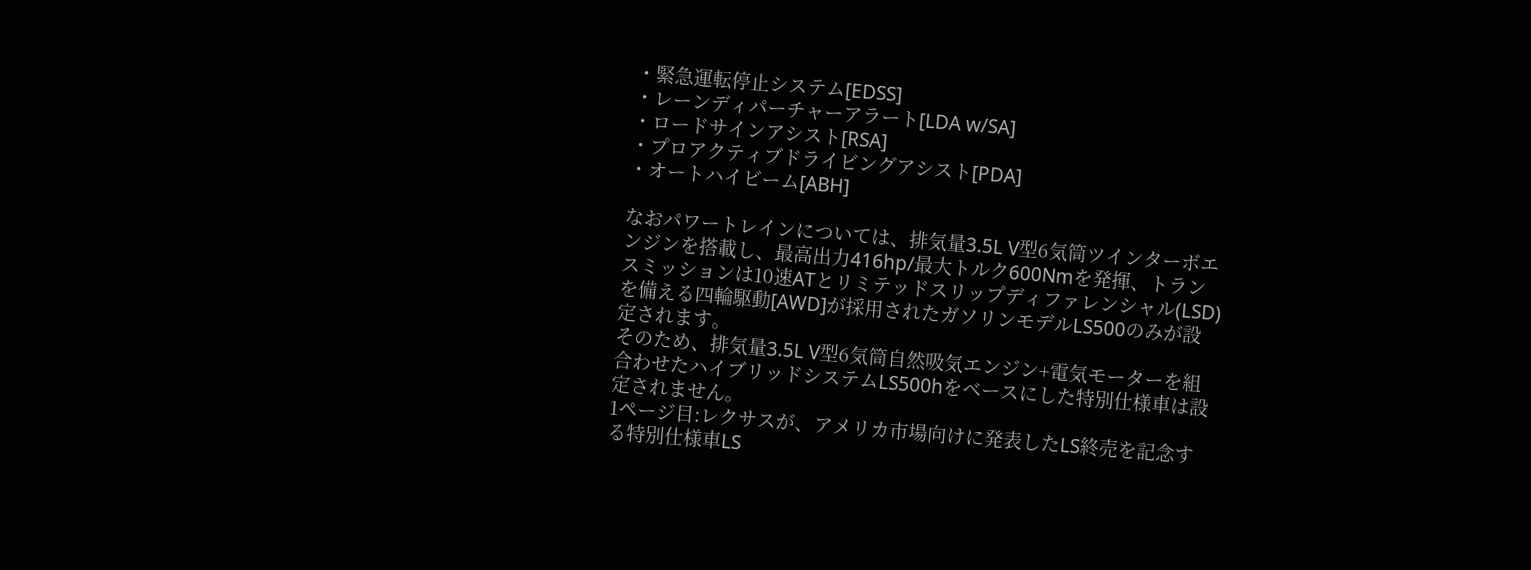・緊急運転停止システム[EDSS]
・レーンディパーチャーアラート[LDA w/SA]
・ロードサインアシスト[RSA]
・プロアクティブドライビングアシスト[PDA]
・オートハイビーム[ABH]

なおパワートレインについては、排気量3.5L V型6気筒ツインターボエンジンを搭載し、最高出力416hp/最大トルク600Nmを発揮、トランスミッションは10速ATとリミテッドスリップディファレンシャル(LSD)を備える四輪駆動[AWD]が採用されたガソリンモデルLS500のみが設定されます。
そのため、排気量3.5L V型6気筒自然吸気エンジン+電気モーターを組合わせたハイブリッドシステムLS500hをベースにした特別仕様車は設定されません。
1ページ目:レクサスが、アメリカ市場向けに発表したLS終売を記念する特別仕様車LS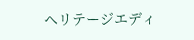ヘリテージエディ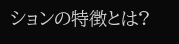ションの特徴とは?